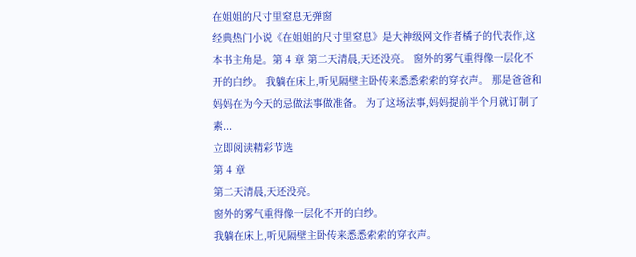在姐姐的尺寸里窒息无弹窗
经典热门小说《在姐姐的尺寸里窒息》是大神级网文作者橘子的代表作,这本书主角是。第 4 章 第二天清晨,天还没亮。 窗外的雾气重得像一层化不开的白纱。 我躺在床上,听见隔壁主卧传来悉悉索索的穿衣声。 那是爸爸和妈妈在为今天的忌做法事做准备。 为了这场法事,妈妈提前半个月就订制了素...
立即阅读精彩节选
第 4 章
第二天清晨,天还没亮。
窗外的雾气重得像一层化不开的白纱。
我躺在床上,听见隔壁主卧传来悉悉索索的穿衣声。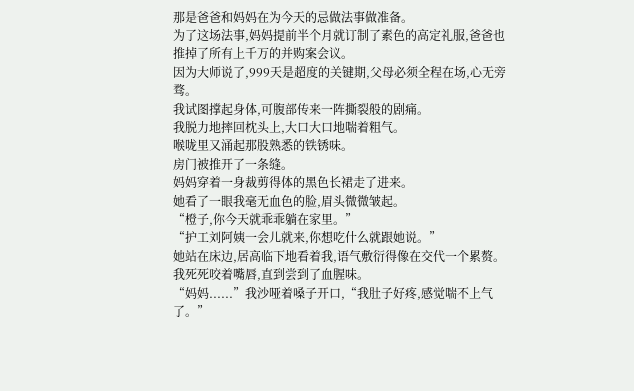那是爸爸和妈妈在为今天的忌做法事做准备。
为了这场法事,妈妈提前半个月就订制了素色的高定礼服,爸爸也推掉了所有上千万的并购案会议。
因为大师说了,999天是超度的关键期,父母必须全程在场,心无旁骛。
我试图撑起身体,可腹部传来一阵撕裂般的剧痛。
我脱力地摔回枕头上,大口大口地喘着粗气。
喉咙里又涌起那股熟悉的铁锈味。
房门被推开了一条缝。
妈妈穿着一身裁剪得体的黑色长裙走了进来。
她看了一眼我毫无血色的脸,眉头微微皱起。
“橙子,你今天就乖乖躺在家里。”
“护工刘阿姨一会儿就来,你想吃什么就跟她说。”
她站在床边,居高临下地看着我,语气敷衍得像在交代一个累赘。
我死死咬着嘴唇,直到尝到了血腥味。
“妈妈......”我沙哑着嗓子开口,“我肚子好疼,感觉喘不上气了。”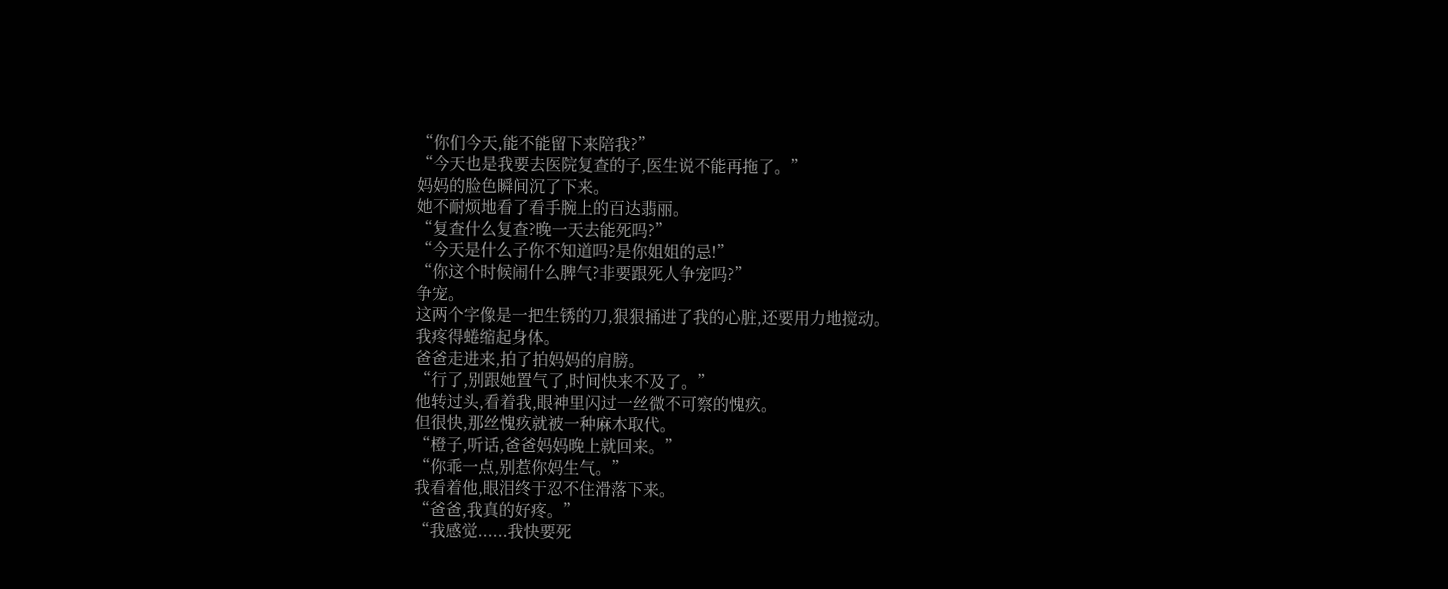“你们今天,能不能留下来陪我?”
“今天也是我要去医院复查的子,医生说不能再拖了。”
妈妈的脸色瞬间沉了下来。
她不耐烦地看了看手腕上的百达翡丽。
“复查什么复查?晚一天去能死吗?”
“今天是什么子你不知道吗?是你姐姐的忌!”
“你这个时候闹什么脾气?非要跟死人争宠吗?”
争宠。
这两个字像是一把生锈的刀,狠狠捅进了我的心脏,还要用力地搅动。
我疼得蜷缩起身体。
爸爸走进来,拍了拍妈妈的肩膀。
“行了,别跟她置气了,时间快来不及了。”
他转过头,看着我,眼神里闪过一丝微不可察的愧疚。
但很快,那丝愧疚就被一种麻木取代。
“橙子,听话,爸爸妈妈晚上就回来。”
“你乖一点,别惹你妈生气。”
我看着他,眼泪终于忍不住滑落下来。
“爸爸,我真的好疼。”
“我感觉......我快要死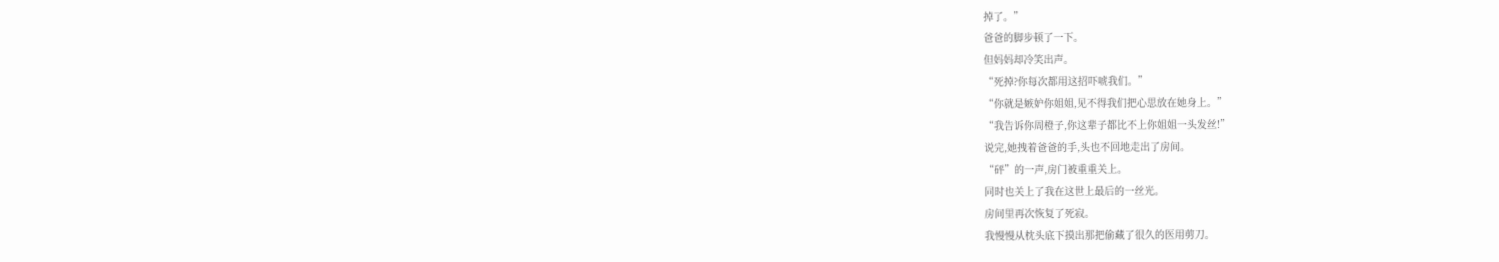掉了。”
爸爸的脚步顿了一下。
但妈妈却冷笑出声。
“死掉?你每次都用这招吓唬我们。”
“你就是嫉妒你姐姐,见不得我们把心思放在她身上。”
“我告诉你周橙子,你这辈子都比不上你姐姐一头发丝!”
说完,她拽着爸爸的手,头也不回地走出了房间。
“砰”的一声,房门被重重关上。
同时也关上了我在这世上最后的一丝光。
房间里再次恢复了死寂。
我慢慢从枕头底下摸出那把偷藏了很久的医用剪刀。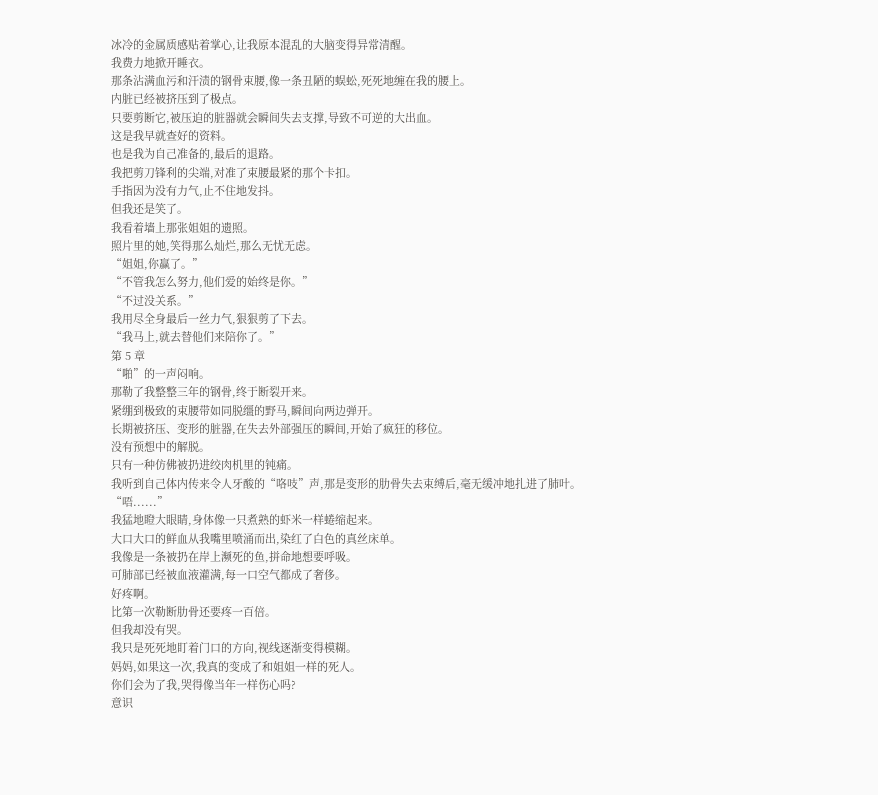冰冷的金属质感贴着掌心,让我原本混乱的大脑变得异常清醒。
我费力地掀开睡衣。
那条沾满血污和汗渍的钢骨束腰,像一条丑陋的蜈蚣,死死地缠在我的腰上。
内脏已经被挤压到了极点。
只要剪断它,被压迫的脏器就会瞬间失去支撑,导致不可逆的大出血。
这是我早就查好的资料。
也是我为自己准备的,最后的退路。
我把剪刀锋利的尖端,对准了束腰最紧的那个卡扣。
手指因为没有力气,止不住地发抖。
但我还是笑了。
我看着墙上那张姐姐的遗照。
照片里的她,笑得那么灿烂,那么无忧无虑。
“姐姐,你赢了。”
“不管我怎么努力,他们爱的始终是你。”
“不过没关系。”
我用尽全身最后一丝力气,狠狠剪了下去。
“我马上,就去替他们来陪你了。”
第 5 章
“啪”的一声闷响。
那勒了我整整三年的钢骨,终于断裂开来。
紧绷到极致的束腰带如同脱缰的野马,瞬间向两边弹开。
长期被挤压、变形的脏器,在失去外部强压的瞬间,开始了疯狂的移位。
没有预想中的解脱。
只有一种仿佛被扔进绞肉机里的钝痛。
我听到自己体内传来令人牙酸的“咯吱”声,那是变形的肋骨失去束缚后,毫无缓冲地扎进了肺叶。
“唔......”
我猛地瞪大眼睛,身体像一只煮熟的虾米一样蜷缩起来。
大口大口的鲜血从我嘴里喷涌而出,染红了白色的真丝床单。
我像是一条被扔在岸上濒死的鱼,拼命地想要呼吸。
可肺部已经被血液灌满,每一口空气都成了奢侈。
好疼啊。
比第一次勒断肋骨还要疼一百倍。
但我却没有哭。
我只是死死地盯着门口的方向,视线逐渐变得模糊。
妈妈,如果这一次,我真的变成了和姐姐一样的死人。
你们会为了我,哭得像当年一样伤心吗?
意识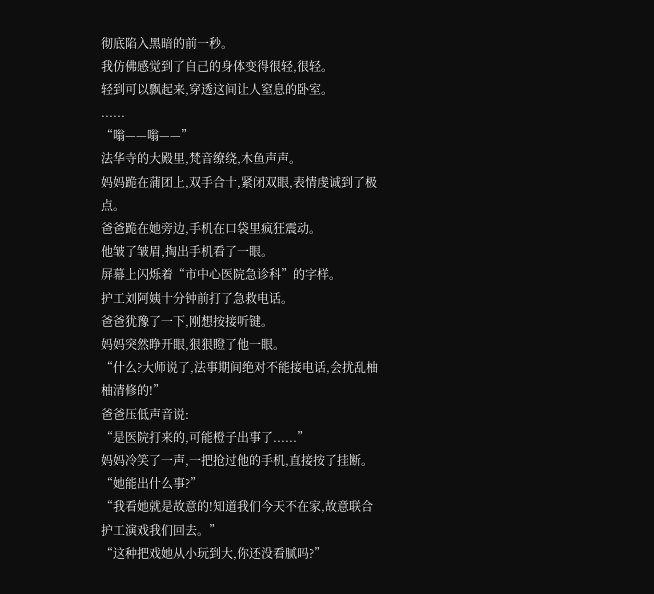彻底陷入黑暗的前一秒。
我仿佛感觉到了自己的身体变得很轻,很轻。
轻到可以飘起来,穿透这间让人窒息的卧室。
......
“嗡——嗡——”
法华寺的大殿里,梵音缭绕,木鱼声声。
妈妈跪在蒲团上,双手合十,紧闭双眼,表情虔诚到了极点。
爸爸跪在她旁边,手机在口袋里疯狂震动。
他皱了皱眉,掏出手机看了一眼。
屏幕上闪烁着“市中心医院急诊科”的字样。
护工刘阿姨十分钟前打了急救电话。
爸爸犹豫了一下,刚想按接听键。
妈妈突然睁开眼,狠狠瞪了他一眼。
“什么?大师说了,法事期间绝对不能接电话,会扰乱柚柚清修的!”
爸爸压低声音说:
“是医院打来的,可能橙子出事了......”
妈妈冷笑了一声,一把抢过他的手机,直接按了挂断。
“她能出什么事?”
“我看她就是故意的!知道我们今天不在家,故意联合护工演戏我们回去。”
“这种把戏她从小玩到大,你还没看腻吗?”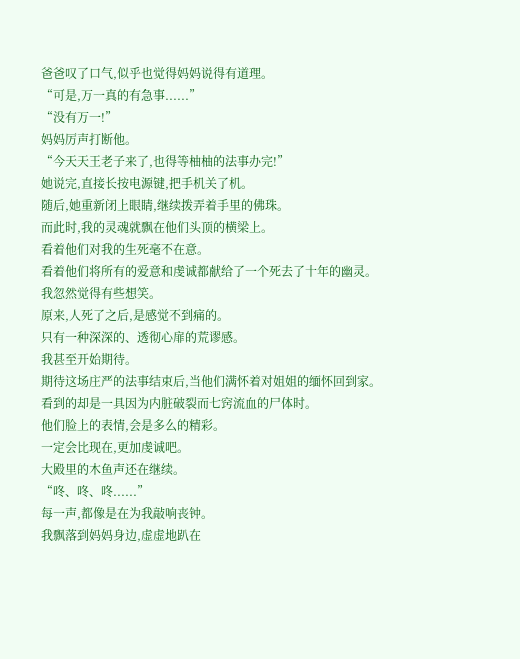爸爸叹了口气,似乎也觉得妈妈说得有道理。
“可是,万一真的有急事......”
“没有万一!”
妈妈厉声打断他。
“今天天王老子来了,也得等柚柚的法事办完!”
她说完,直接长按电源键,把手机关了机。
随后,她重新闭上眼睛,继续拨弄着手里的佛珠。
而此时,我的灵魂就飘在他们头顶的横梁上。
看着他们对我的生死毫不在意。
看着他们将所有的爱意和虔诚都献给了一个死去了十年的幽灵。
我忽然觉得有些想笑。
原来,人死了之后,是感觉不到痛的。
只有一种深深的、透彻心扉的荒谬感。
我甚至开始期待。
期待这场庄严的法事结束后,当他们满怀着对姐姐的缅怀回到家。
看到的却是一具因为内脏破裂而七窍流血的尸体时。
他们脸上的表情,会是多么的精彩。
一定会比现在,更加虔诚吧。
大殿里的木鱼声还在继续。
“咚、咚、咚......”
每一声,都像是在为我敲响丧钟。
我飘落到妈妈身边,虚虚地趴在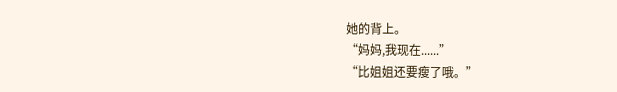她的背上。
“妈妈,我现在......”
“比姐姐还要瘦了哦。”